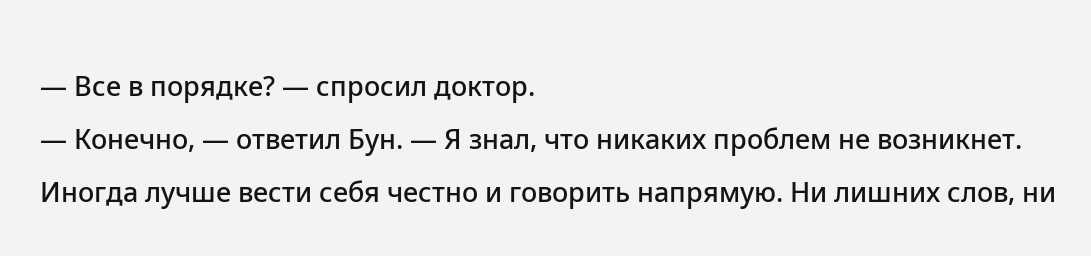— Все в порядке? — спросил доктор.
— Конечно, — ответил Бун. — Я знал, что никаких проблем не возникнет. Иногда лучше вести себя честно и говорить напрямую. Ни лишних слов, ни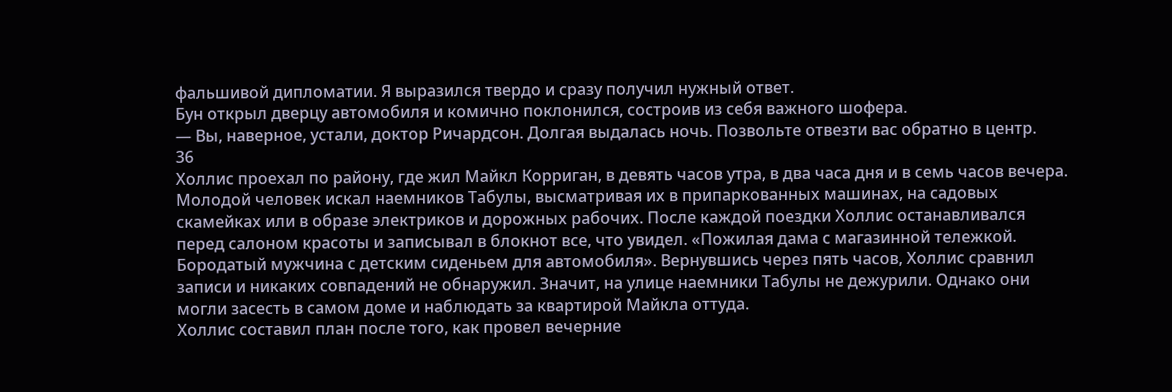фальшивой дипломатии. Я выразился твердо и сразу получил нужный ответ.
Бун открыл дверцу автомобиля и комично поклонился, состроив из себя важного шофера.
— Вы, наверное, устали, доктор Ричардсон. Долгая выдалась ночь. Позвольте отвезти вас обратно в центр.
36
Холлис проехал по району, где жил Майкл Корриган, в девять часов утра, в два часа дня и в семь часов вечера. Молодой человек искал наемников Табулы, высматривая их в припаркованных машинах, на садовых скамейках или в образе электриков и дорожных рабочих. После каждой поездки Холлис останавливался перед салоном красоты и записывал в блокнот все, что увидел. «Пожилая дама с магазинной тележкой. Бородатый мужчина с детским сиденьем для автомобиля». Вернувшись через пять часов, Холлис сравнил записи и никаких совпадений не обнаружил. Значит, на улице наемники Табулы не дежурили. Однако они могли засесть в самом доме и наблюдать за квартирой Майкла оттуда.
Холлис составил план после того, как провел вечерние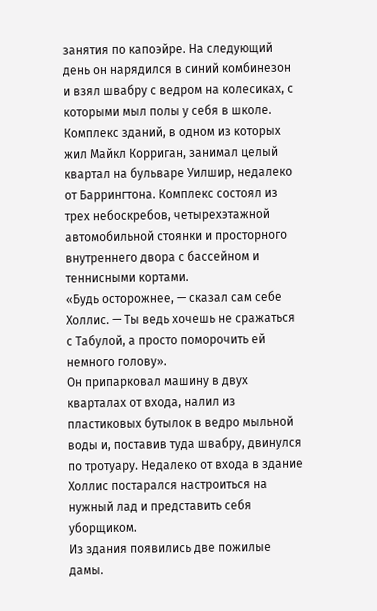занятия по капоэйре. На следующий день он нарядился в синий комбинезон и взял швабру с ведром на колесиках, с которыми мыл полы у себя в школе.
Комплекс зданий, в одном из которых жил Майкл Корриган, занимал целый квартал на бульваре Уилшир, недалеко от Баррингтона. Комплекс состоял из трех небоскребов, четырехэтажной автомобильной стоянки и просторного внутреннего двора с бассейном и теннисными кортами.
«Будь осторожнее, — сказал сам себе Холлис. — Ты ведь хочешь не сражаться с Табулой, а просто поморочить ей немного голову».
Он припарковал машину в двух кварталах от входа, налил из пластиковых бутылок в ведро мыльной воды и, поставив туда швабру, двинулся по тротуару. Недалеко от входа в здание Холлис постарался настроиться на нужный лад и представить себя уборщиком.
Из здания появились две пожилые дамы.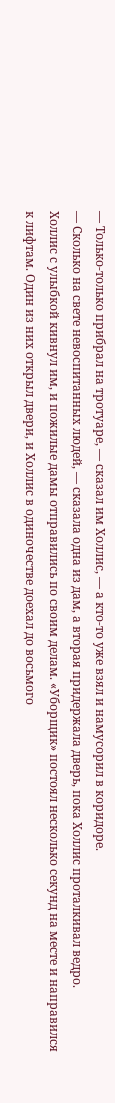— Только-только прибрал на тротуаре, — сказал им Холлис, — а кто-то уже взял и намусорил в коридоре.
— Сколько на свете невоспитанных людей, — сказала одна из дам, а вторая придержала дверь, пока Холлис проталкивал ведро.
Холлис с улыбкой кивнул им, и пожилые дамы отправились по своим делам. «Уборщик» постоял несколько секунд на месте и направился к лифтам. Один из них открыл двери, и Холлис в одиночестве доехал до восьмого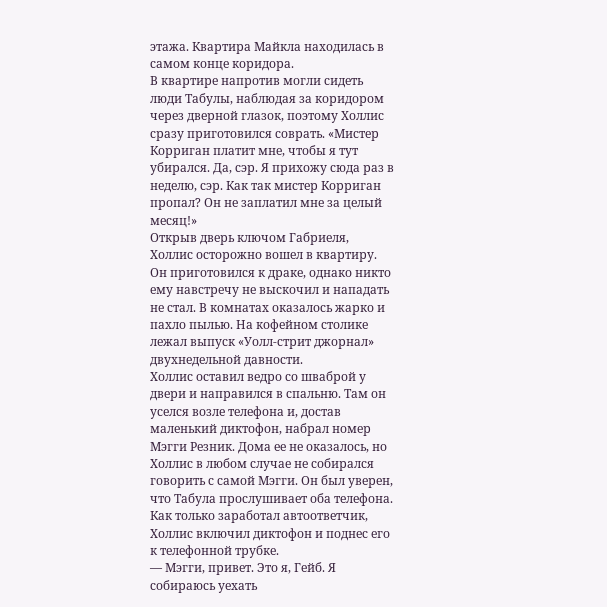этажа. Квартира Майкла находилась в самом конце коридора.
В квартире напротив могли сидеть люди Табулы, наблюдая за коридором через дверной глазок, поэтому Холлис сразу приготовился соврать. «Мистер Корриган платит мне, чтобы я тут убирался. Да, сэр. Я прихожу сюда раз в неделю, сэр. Как так мистер Корриган пропал? Он не заплатил мне за целый месяц!»
Открыв дверь ключом Габриеля, Холлис осторожно вошел в квартиру. Он приготовился к драке, однако никто ему навстречу не выскочил и нападать не стал. В комнатах оказалось жарко и пахло пылью. На кофейном столике лежал выпуск «Уолл-стрит джорнал» двухнедельной давности.
Холлис оставил ведро со шваброй у двери и направился в спальню. Там он уселся возле телефона и, достав маленький диктофон, набрал номер Мэгги Резник. Дома ее не оказалось, но Холлис в любом случае не собирался говорить с самой Мэгги. Он был уверен, что Табула прослушивает оба телефона. Как только заработал автоответчик, Холлис включил диктофон и поднес его к телефонной трубке.
— Мэгги, привет. Это я, Гейб. Я собираюсь уехать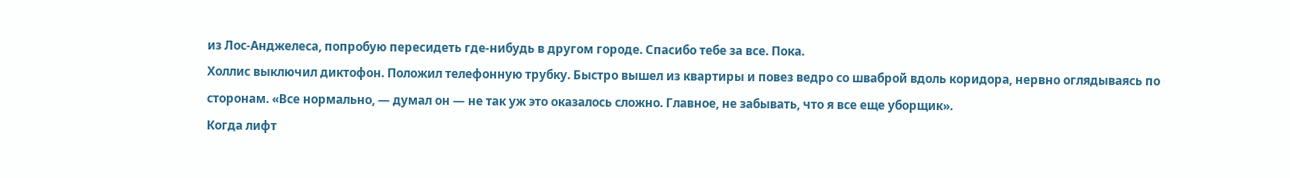из Лос-Анджелеса, попробую пересидеть где-нибудь в другом городе. Спасибо тебе за все. Пока.
Холлис выключил диктофон. Положил телефонную трубку. Быстро вышел из квартиры и повез ведро со шваброй вдоль коридора, нервно оглядываясь по сторонам. «Все нормально, — думал он — не так уж это оказалось сложно. Главное, не забывать, что я все еще уборщик».
Когда лифт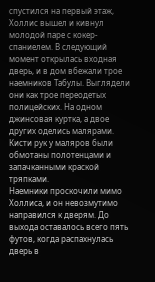спустился на первый этаж, Холлис вышел и кивнул молодой паре с кокер-спаниелем. В следующий момент открылась входная дверь, и в дом вбежали трое наемников Табулы. Выглядели они как трое переодетых полицейских. На одном джинсовая куртка, а двое других оделись малярами. Кисти рук у маляров были обмотаны полотенцами и запачканными краской тряпками.
Наемники проскочили мимо Холлиса, и он невозмутимо направился к дверям. До выхода оставалось всего пять футов, когда распахнулась дверь в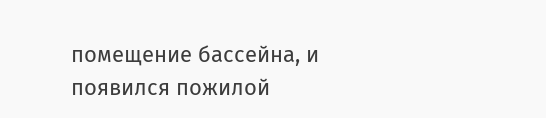помещение бассейна, и появился пожилой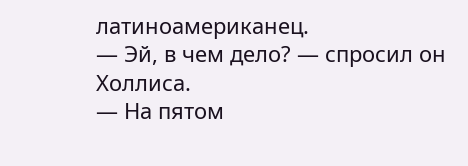латиноамериканец.
— Эй, в чем дело? — спросил он Холлиса.
— На пятом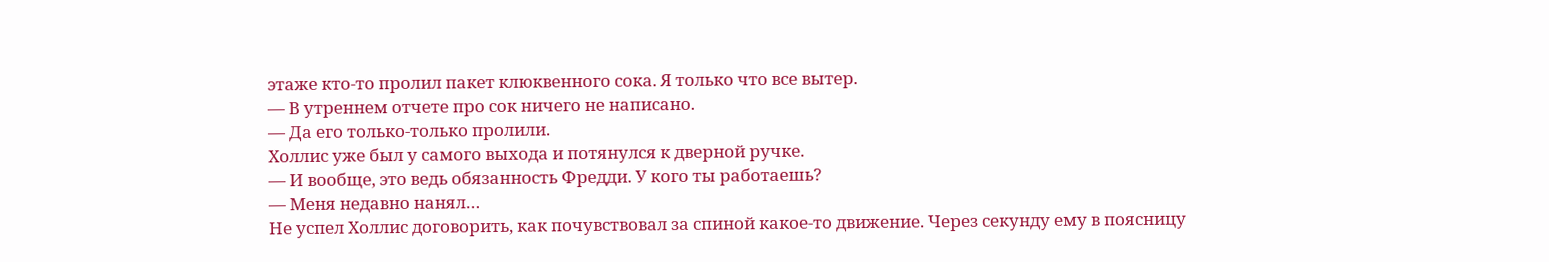этаже кто-то пролил пакет клюквенного сока. Я только что все вытер.
— В утреннем отчете про сок ничего не написано.
— Да его только-только пролили.
Холлис уже был у самого выхода и потянулся к дверной ручке.
— И вообще, это ведь обязанность Фредди. У кого ты работаешь?
— Меня недавно нанял…
Не успел Холлис договорить, как почувствовал за спиной какое-то движение. Через секунду ему в поясницу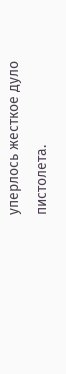уперлось жесткое дуло пистолета.